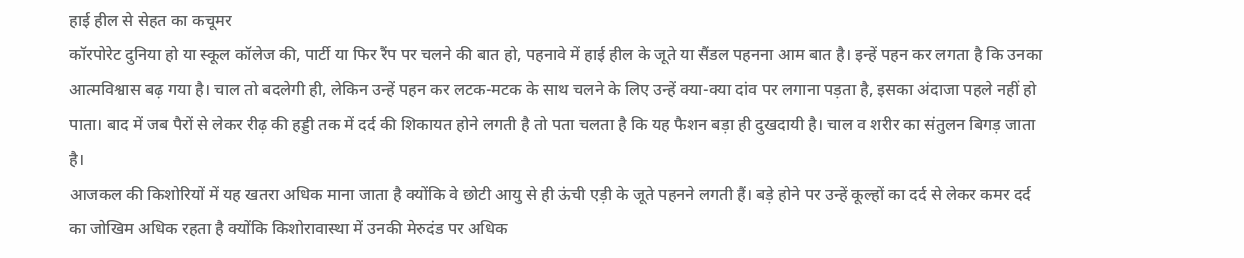हाई हील से सेहत का कचूमर
कॉरपोरेट दुनिया हो या स्कूल कॉलेज की, पार्टी या फिर रैंप पर चलने की बात हो, पहनावे में हाई हील के जूते या सैंडल पहनना आम बात है। इन्हें पहन कर लगता है कि उनका आत्मविश्वास बढ़ गया है। चाल तो बदलेगी ही, लेकिन उन्हें पहन कर लटक-मटक के साथ चलने के लिए उन्हें क्या-क्या दांव पर लगाना पड़ता है, इसका अंदाजा पहले नहीं हो पाता। बाद में जब पैरों से लेकर रीढ़ की हड्डी तक में दर्द की शिकायत होने लगती है तो पता चलता है कि यह फैशन बड़ा ही दुखदायी है। चाल व शरीर का संतुलन बिगड़ जाता है।
आजकल की किशोरियों में यह खतरा अधिक माना जाता है क्योंकि वे छोटी आयु से ही ऊंची एड़ी के जूते पहनने लगती हैं। बड़े होने पर उन्हें कूल्हों का दर्द से लेकर कमर दर्द का जोखिम अधिक रहता है क्योंकि किशोरावास्था में उनकी मेरुदंड पर अधिक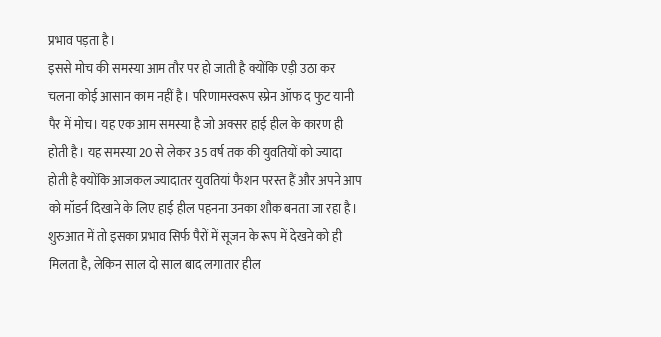प्रभाव पड़ता है।
इससे मोच की समस्या आम तौर पर हो जाती है क्योंकि एड़ी उठा कर चलना कोई आसान काम नहीं है। परिणामस्वरूप स्प्रेन ऑफ द फुट यानी पैर में मोच। यह एक आम समस्या है जो अक्सर हाई हील के कारण ही होती है। यह समस्या 20 से लेकर 35 वर्ष तक की युवतियों को ज्यादा होती है क्योंकि आजकल ज्यादातर युवतियां फैशन परस्त हैं और अपने आप को मॉडर्न दिखाने के लिए हाई हील पहनना उनका शौक बनता जा रहा है।
शुरुआत में तो इसका प्रभाव सिर्फ पैरों में सूजन के रूप में देखने को ही मिलता है, लेकिन साल दो साल बाद लगातार हील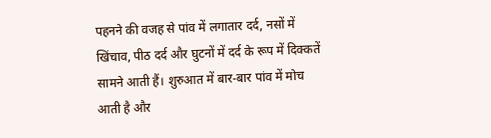पहनने की वजह से पांव में लगातार दर्द, नसों में खिंचाव, पीठ दर्द और घुटनों में दर्द के रूप में दिक्कतें सामने आती हैं। शुरुआत में बार-बार पांव में मोच आती है और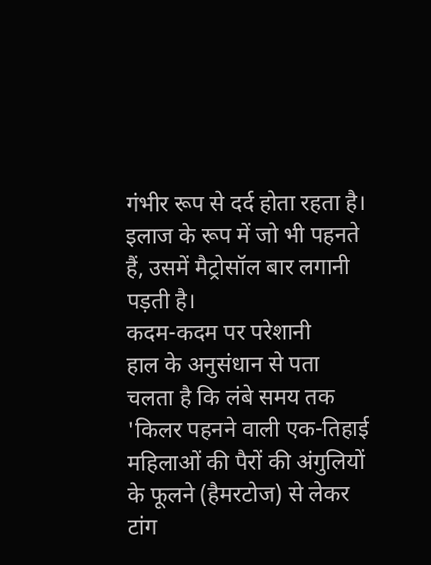गंभीर रूप से दर्द होता रहता है। इलाज के रूप में जो भी पहनते हैं, उसमें मैट्रोसॉल बार लगानी पड़ती है।
कदम-कदम पर परेशानी
हाल के अनुसंधान से पता चलता है कि लंबे समय तक 'किलर पहनने वाली एक-तिहाई महिलाओं की पैरों की अंगुलियों के फूलने (हैमरटोज) से लेकर टांग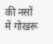की नसों में गोखरू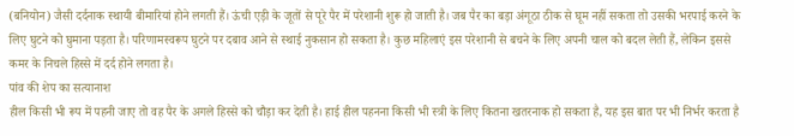(बनियोन) जैसी दर्दनाक स्थायी बीमारियां होने लगती हैं। ऊंची एड़ी के जूतों से पूरे पैर में परेशानी शुरू हो जाती है। जब पैर का बड़ा अंगूठा ठीक से घूम नहीं सकता तो उसकी भरपाई करने के लिए घुटने को घुमाना पड़ता है। परिणामस्वरूप घुटने पर दबाव आने से स्थाई नुकसान हो सकता है। कुछ महिलाएं इस परेशानी से बचने के लिए अपनी चाल को बदल लेती हैं, लेकिन इससे कमर के निचले हिस्से में दर्द होने लगता है।
पांव की शेप का सत्यानाश
हील किसी भी रूप में पहनी जाए तो वह पैर के अगले हिस्से को चौड़ा कर देती है। हाई हील पहनना किसी भी स्त्री के लिए कितना खतरनाक हो सकता है, यह इस बात पर भी निर्भर करता है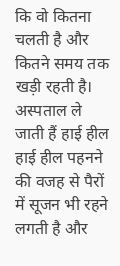कि वो कितना चलती है और कितने समय तक खड़ी रहती है।
अस्पताल ले जाती हैं हाई हील
हाई हील पहनने की वजह से पैरों में सूजन भी रहने लगती है और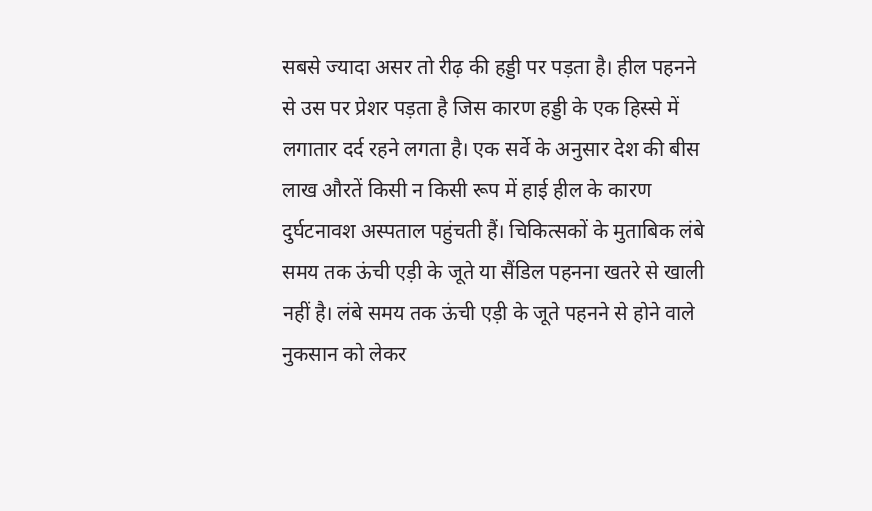सबसे ज्यादा असर तो रीढ़ की हड्डी पर पड़ता है। हील पहनने से उस पर प्रेशर पड़ता है जिस कारण हड्डी के एक हिस्से में लगातार दर्द रहने लगता है। एक सर्वे के अनुसार देश की बीस लाख औरतें किसी न किसी रूप में हाई हील के कारण दुर्घटनावश अस्पताल पहुंचती हैं। चिकित्सकों के मुताबिक लंबे समय तक ऊंची एड़ी के जूते या सैंडिल पहनना खतरे से खाली नहीं है। लंबे समय तक ऊंची एड़ी के जूते पहनने से होने वाले नुकसान को लेकर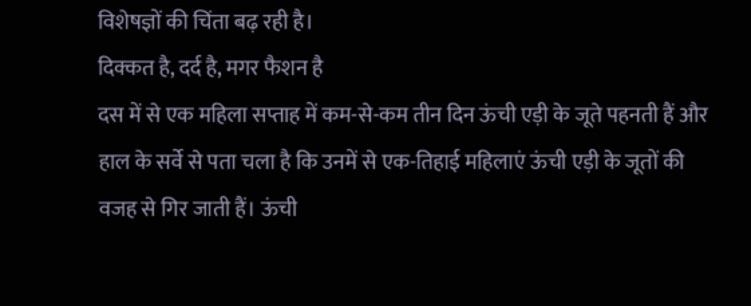विशेषज्ञों की चिंता बढ़ रही है।
दिक्कत है, दर्द है, मगर फैशन है
दस में से एक महिला सप्ताह में कम-से-कम तीन दिन ऊंची एड़ी के जूते पहनती हैं और हाल के सर्वे से पता चला है कि उनमें से एक-तिहाई महिलाएं ऊंची एड़ी के जूतों की वजह से गिर जाती हैं। ऊंची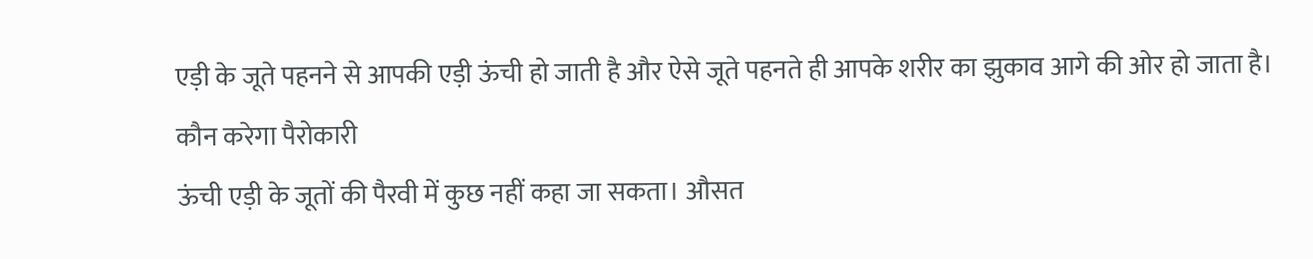एड़ी के जूते पहनने से आपकी एड़ी ऊंची हो जाती है और ऐसे जूते पहनते ही आपके शरीर का झुकाव आगे की ओर हो जाता है।
कौन करेगा पैरोकारी
ऊंची एड़ी के जूतों की पैरवी में कुछ नहीं कहा जा सकता। औसत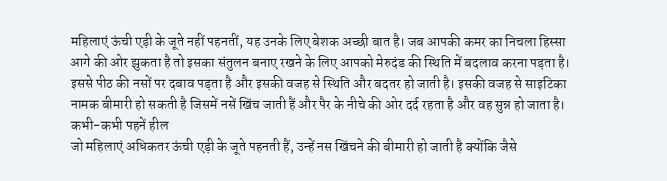महिलाएं ऊंची एड़ी के जूते नहीं पहनतीं, यह उनके लिए बेशक अच्छी बात है। जब आपकी कमर का निचला हिस्सा आगे की ओर झुकता है तो इसका संतुलन बनाए रखने के लिए आपको मेरुदंड की स्थिति में बदलाव करना पड़ता है। इससे पीठ की नसों पर दबाव पड़ता है और इसकी वजह से स्थिति और बदतर हो जाती है। इसकी वजह से साइटिका नामक बीमारी हो सकती है जिसमें नसें खिंच जाती हैं और पैर के नीचे की ओर दर्द रहता है और वह सुन्न हो जाता है।
कभी-कभी पहनें हील
जो महिलाएं अधिकतर ऊंची एड़ी के जूते पहनती हैं, उन्हें नस खिंचने की बीमारी हो जाती है क्योंकि जैसे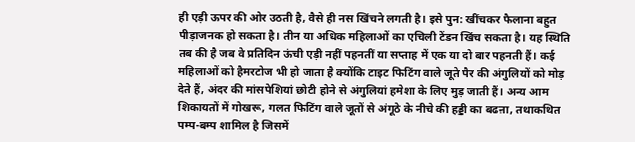ही एड़ी ऊपर की ओर उठती है, वैसे ही नस खिंचने लगती है। इसे पुन: खींचकर फैलाना बहुत पीड़ाजनक हो सकता है। तीन या अधिक महिलाओं का एचिली टेंडन खिंच सकता है। यह स्थिति तब की है जब वे प्रतिदिन ऊंची एड़ी नहीं पहनतीं या सप्ताह में एक या दो बार पहनती हैं। कई महिलाओं को हैमरटोज भी हो जाता है क्योंकि टाइट फिटिंग वाले जूते पैर की अंगुलियों को मोड़ देते हैं, अंदर की मांसपेशियां छोटी होने से अंगुलियां हमेशा के लिए मुड़ जाती हैं। अन्य आम शिकायतों में गोखरू, गलत फिटिंग वाले जूतों से अंगूठे के नीचे की हड्डी का बढऩा, तथाकथित पम्प-बम्प शामिल है जिसमें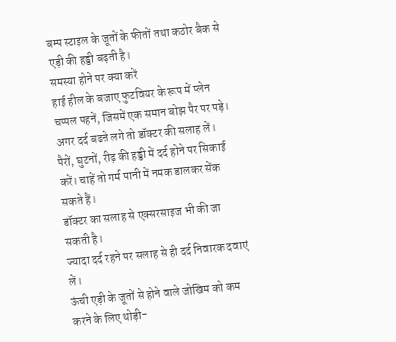बम्प स्टाइल के जूतों के फीतों तथा कठोर बैक से एड़ी की हड्डी बढ़ती है।
समस्या होने पर क्या करें
हाई हील के बजाए फुटवियर के रूप में प्लेन चप्पल पहनें, जिसमें एक समान बोझ पैर पर पड़े।
अगर दर्द बढऩे लगे तो डॉक्टर की सलाह लें।
पैरों, घुटनों, रीढ़ की हड्डी में दर्द होने पर सिकाई करें। चाहें तो गर्म पानी में नमक डालकर सेंक सकते हैं।
डॉक्टर का सलाह से एक्सरसाइज भी की जा सकती है।
ज्यादा दर्द रहने पर सलाह से ही दर्द निवारक दवाएं लें।
ऊंची एड़ी के जूतों से होने वाले जोखिम को कम करने के लिए थोड़ी-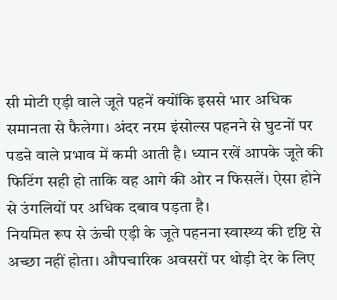सी मोटी एड़ी वाले जूते पहनें क्योंकि इससे भार अधिक समानता से फैलेगा। अंदर नरम इंसोल्स पहनने से घुटनों पर पडऩे वाले प्रभाव में कमी आती है। ध्यान रखें आपके जूते की फिटिंग सही हो ताकि वह आगे की ओर न फिसलें। ऐसा होने से उंगलियों पर अधिक दबाव पड़ता है।
नियमित रूप से ऊंची एड़ी के जूते पहनना स्वास्थ्य की दृष्टि से अच्छा नहीं होता। औपचारिक अवसरों पर थोड़ी देर के लिए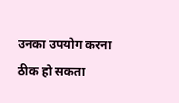उनका उपयोग करना ठीक हो सकता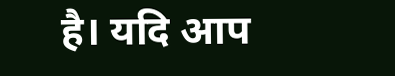है। यदि आप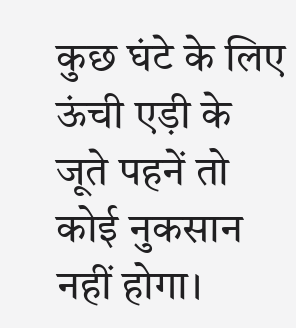कुछ घंटे के लिए ऊंची एड़ी के जूते पहनें तो कोई नुकसान नहीं होगा।